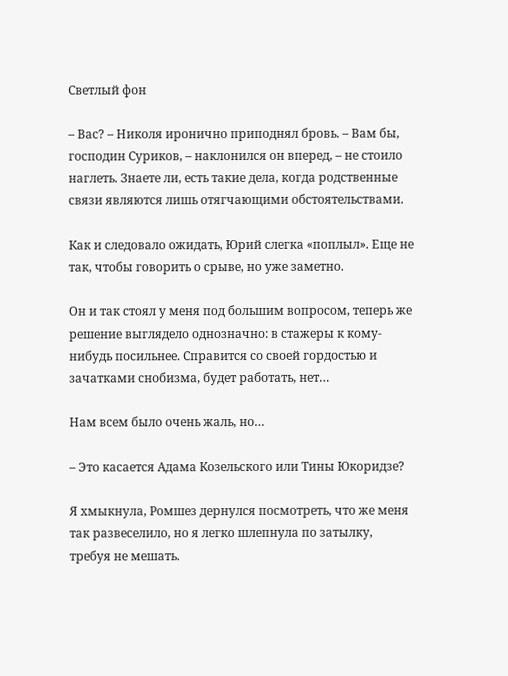Светлый фон

– Вас? – Николя иронично приподнял бровь. – Вам бы, господин Суриков, – наклонился он вперед, – не стоило наглеть. Знаете ли, есть такие дела, когда родственные связи являются лишь отягчающими обстоятельствами.

Как и следовало ожидать, Юрий слегка «поплыл». Еще не так, чтобы говорить о срыве, но уже заметно.

Он и так стоял у меня под большим вопросом, теперь же решение выглядело однозначно: в стажеры к кому-нибудь посильнее. Справится со своей гордостью и зачатками снобизма, будет работать, нет…

Нам всем было очень жаль, но…

– Это касается Адама Козельского или Тины Юкоридзе?

Я хмыкнула, Ромшез дернулся посмотреть, что же меня так развеселило, но я легко шлепнула по затылку, требуя не мешать.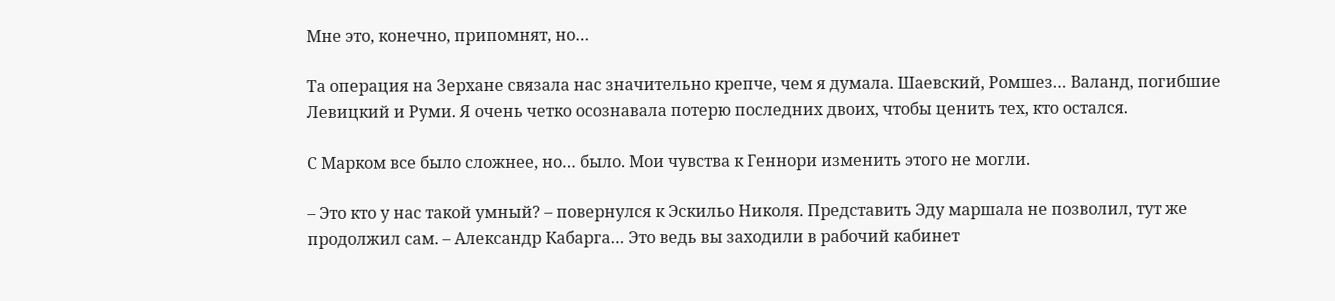Мне это, конечно, припомнят, но…

Та операция на Зерхане связала нас значительно крепче, чем я думала. Шаевский, Ромшез… Валанд, погибшие Левицкий и Руми. Я очень четко осознавала потерю последних двоих, чтобы ценить тех, кто остался.

С Марком все было сложнее, но… было. Мои чувства к Геннори изменить этого не могли.

– Это кто у нас такой умный? – повернулся к Эскильо Николя. Представить Эду маршала не позволил, тут же продолжил сам. – Александр Кабарга… Это ведь вы заходили в рабочий кабинет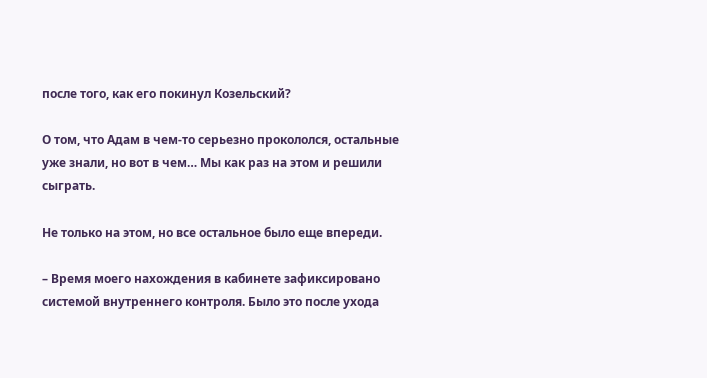после того, как его покинул Козельский?

О том, что Адам в чем-то серьезно прокололся, остальные уже знали, но вот в чем… Мы как раз на этом и решили сыграть.

Не только на этом, но все остальное было еще впереди.

– Время моего нахождения в кабинете зафиксировано системой внутреннего контроля. Было это после ухода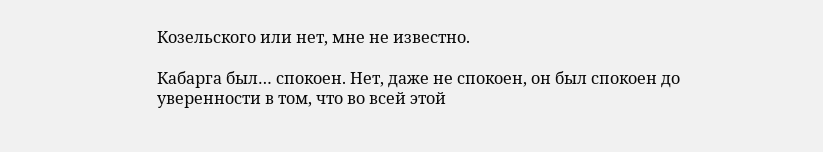Козельского или нет, мне не известно.

Кабарга был… спокоен. Нет, даже не спокоен, он был спокоен до уверенности в том, что во всей этой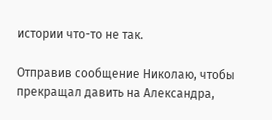истории что-то не так.

Отправив сообщение Николаю, чтобы прекращал давить на Александра,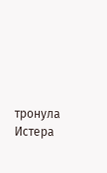тронула Истера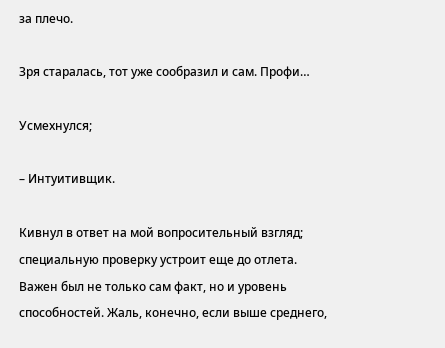за плечо.

Зря старалась, тот уже сообразил и сам. Профи…

Усмехнулся;

– Интуитивщик.

Кивнул в ответ на мой вопросительный взгляд; специальную проверку устроит еще до отлета. Важен был не только сам факт, но и уровень способностей. Жаль, конечно, если выше среднего,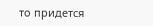то придется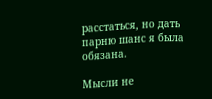расстаться, но дать парню шанс я была обязана.

Мысли не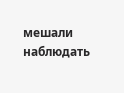мешали наблюдать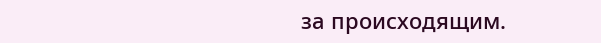за происходящим.